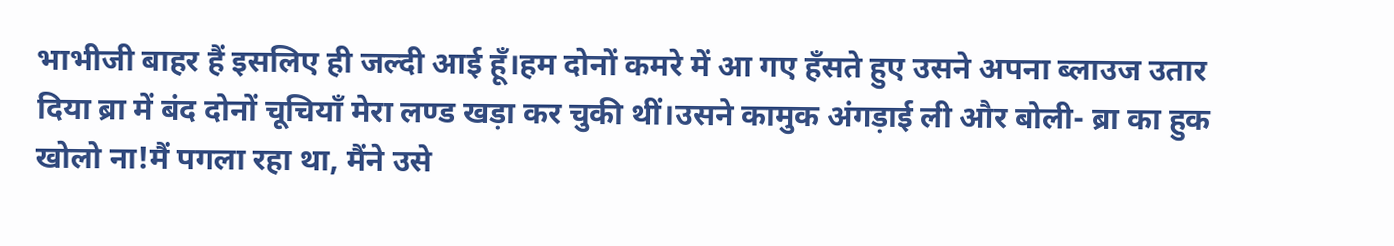भाभीजी बाहर हैं इसलिए ही जल्दी आई हूँ।हम दोनों कमरे में आ गए हँसते हुए उसने अपना ब्लाउज उतार दिया ब्रा में बंद दोनों चूचियाँ मेरा लण्ड खड़ा कर चुकी थीं।उसने कामुक अंगड़ाई ली और बोली- ब्रा का हुक खोलो ना!मैं पगला रहा था, मैंने उसे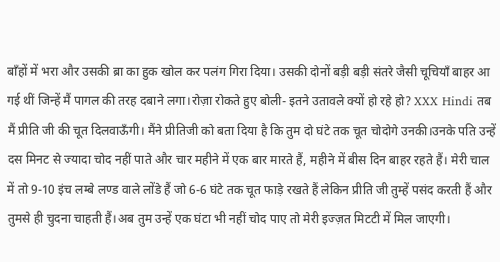बाँहों में भरा और उसकी ब्रा का हुक खोल कर पलंग गिरा दिया। उसकी दोनों बड़ी बड़ी संतरे जैसी चूचियाँ बाहर आ गई थीं जिन्हें मैं पागल की तरह दबाने लगा।रोज़ा रोकते हुए बोली- इतने उतावले क्यों हो रहे हो? XXX Hindi तब मैं प्रीति जी की चूत दिलवाऊँगी। मैंने प्रीतिजी को बता दिया है कि तुम दो घंटे तक चूत चोदोगे उनकी।उनके पति उन्हें दस मिनट से ज्यादा चोद नहीं पाते और चार महीने में एक बार मारते हैं, महीने में बीस दिन बाहर रहते हैं। मेरी चाल में तो 9-10 इंच लम्बे लण्ड वाले लोंडे हैं जो 6-6 घंटे तक चूत फाड़े रखते हैं लेकिन प्रीति जी तुम्हें पसंद करती हैं और तुमसे ही चुदना चाहती हैं।अब तुम उन्हें एक घंटा भी नहीं चोद पाए तो मेरी इज्ज़त मिटटी में मिल जाएगी।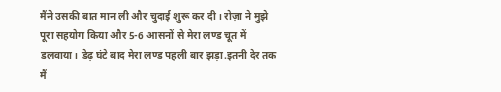मैंने उसकी बात मान ली और चुदाई शुरू कर दी। रोज़ा ने मुझे पूरा सहयोग किया और 5-6 आसनों से मेरा लण्ड चूत में डलवाया। डेढ़ घंटे बाद मेरा लण्ड पहली बार झड़ा.इतनी देर तक मैं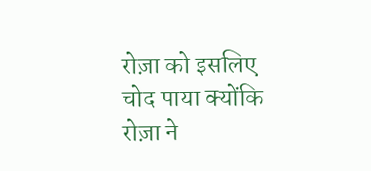रोज़ा को इसलिए चोद पाया क्योंकि रोज़ा ने